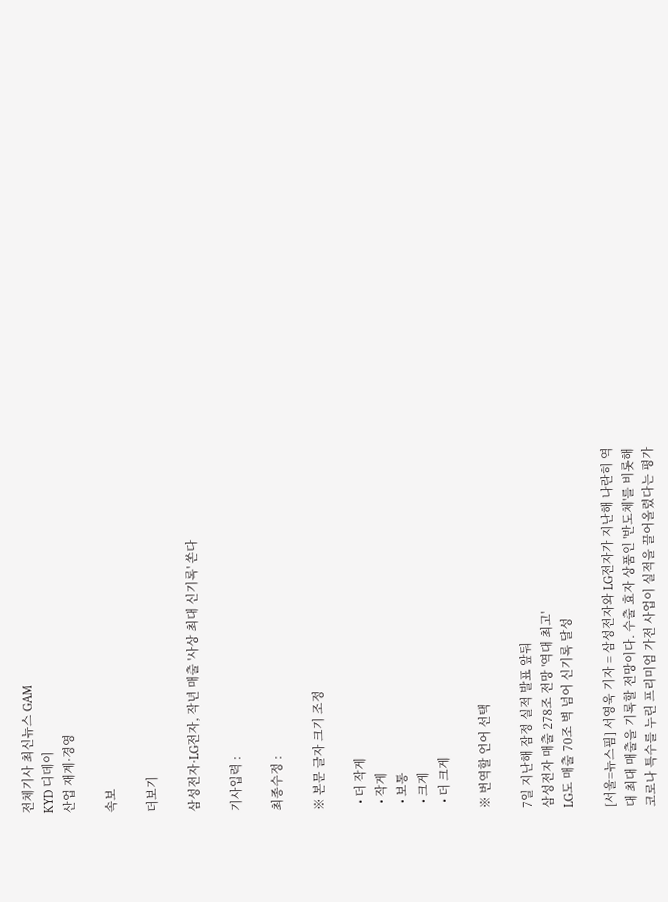전체기사 최신뉴스 GAM
KYD 디데이
산업 재계·경영

속보

더보기

삼성전자·LG전자, 작년 매출 '사상 최대 신기록' 쏜다

기사입력 :

최종수정 :

※ 본문 글자 크기 조정

  • 더 작게
  • 작게
  • 보통
  • 크게
  • 더 크게

※ 번역할 언어 선택

7일 지난해 잠정 실적 발표 앞둬
삼성전자 매출 278조 전망 '역대 최고'
LG도 매출 70조 벽 넘어 신기록 달성

[서울=뉴스핌] 서영욱 기자 = 삼성전자와 LG전자가 지난해 나란히 역대 최대 매출을 기록할 전망이다. 수출 효자 상품인 '반도체'를 비롯해 코로나 특수를 누린 프리미엄 가전 사업이 실적을 끌어올렸다는 평가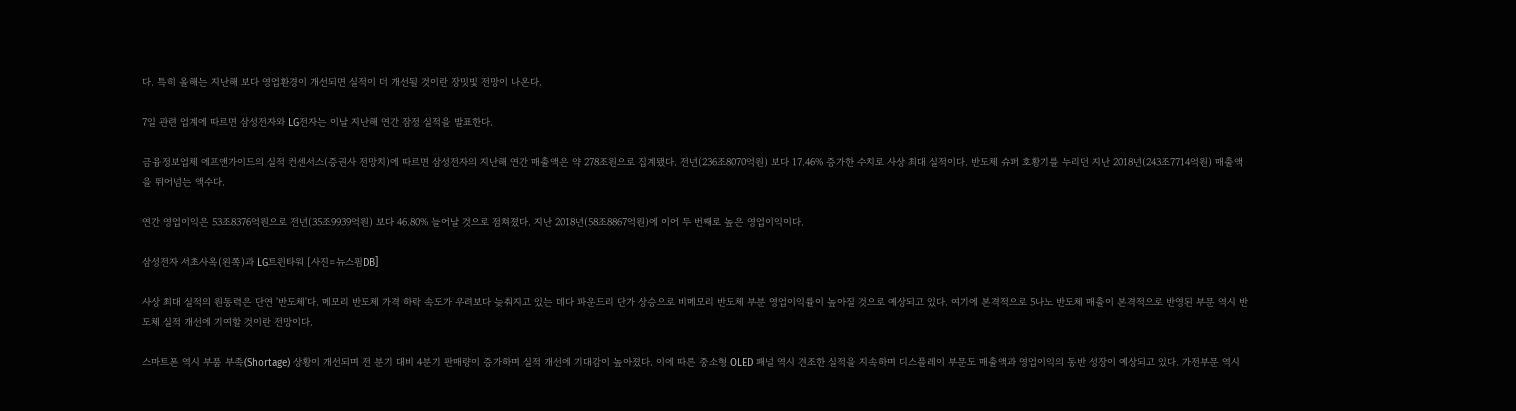다. 특히 올해는 지난해 보다 영업환경이 개선되면 실적이 더 개선될 것이란 장밋빛 전망이 나온다.

7일 관련 업계에 따르면 삼성전자와 LG전자는 이날 지난해 연간 잠정 실적을 발표한다.

금융정보업체 에프앤가이드의 실적 컨센서스(증권사 전망치)에 따르면 삼성전자의 지난해 연간 매출액은 약 278조원으로 집계됐다. 전년(236조8070억원) 보다 17.46% 증가한 수치로 사상 최대 실적이다. 반도체 슈퍼 호황기를 누리던 지난 2018년(243조7714억원) 매출액을 뛰어넘는 액수다.

연간 영업이익은 53조8376억원으로 전년(35조9939억원) 보다 46.80% 늘어날 것으로 점쳐졌다. 지난 2018년(58조8867억원)에 이어 두 번째로 높은 영업이익이다.

삼성전자 서초사옥(왼쪽)과 LG트윈타워 [사진=뉴스핌DB]

사상 최대 실적의 원동력은 단연 '반도체'다. 메모리 반도체 가격 하락 속도가 우려보다 늦춰지고 있는 데다 파운드리 단가 상승으로 비메모리 반도체 부분 영업이익률이 높아질 것으로 예상되고 있다. 여기에 본격적으로 5나노 반도체 매출이 본격적으로 반영된 부문 역시 반도체 실적 개선에 기여할 것이란 전망이다.

스마트폰 역시 부품 부족(Shortage) 상황이 개선되며 전 분기 대비 4분기 판매량이 증가하며 실적 개선에 기대감이 높아졌다. 이에 따른 중소형 OLED 패널 역시 견조한 실적을 지속하며 디스플레이 부문도 매출액과 영업이익의 동반 성장이 예상되고 있다. 가전부문 역시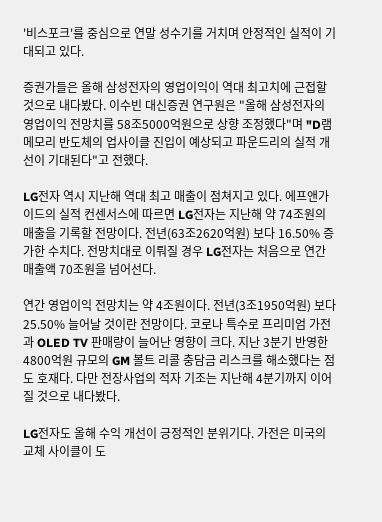'비스포크'를 중심으로 연말 성수기를 거치며 안정적인 실적이 기대되고 있다.

증권가들은 올해 삼성전자의 영업이익이 역대 최고치에 근접할 것으로 내다봤다. 이수빈 대신증권 연구원은 "올해 삼성전자의 영업이익 전망치를 58조5000억원으로 상향 조정했다"며 "D램 메모리 반도체의 업사이클 진입이 예상되고 파운드리의 실적 개선이 기대된다"고 전했다.

LG전자 역시 지난해 역대 최고 매출이 점쳐지고 있다. 에프앤가이드의 실적 컨센서스에 따르면 LG전자는 지난해 약 74조원의 매출을 기록할 전망이다. 전년(63조2620억원) 보다 16.50% 증가한 수치다. 전망치대로 이뤄질 경우 LG전자는 처음으로 연간 매출액 70조원을 넘어선다.

연간 영업이익 전망치는 약 4조원이다. 전년(3조1950억원) 보다 25.50% 늘어날 것이란 전망이다. 코로나 특수로 프리미엄 가전과 OLED TV 판매량이 늘어난 영향이 크다. 지난 3분기 반영한 4800억원 규모의 GM 볼트 리콜 충담금 리스크를 해소했다는 점도 호재다. 다만 전장사업의 적자 기조는 지난해 4분기까지 이어질 것으로 내다봤다.

LG전자도 올해 수익 개선이 긍정적인 분위기다. 가전은 미국의 교체 사이클이 도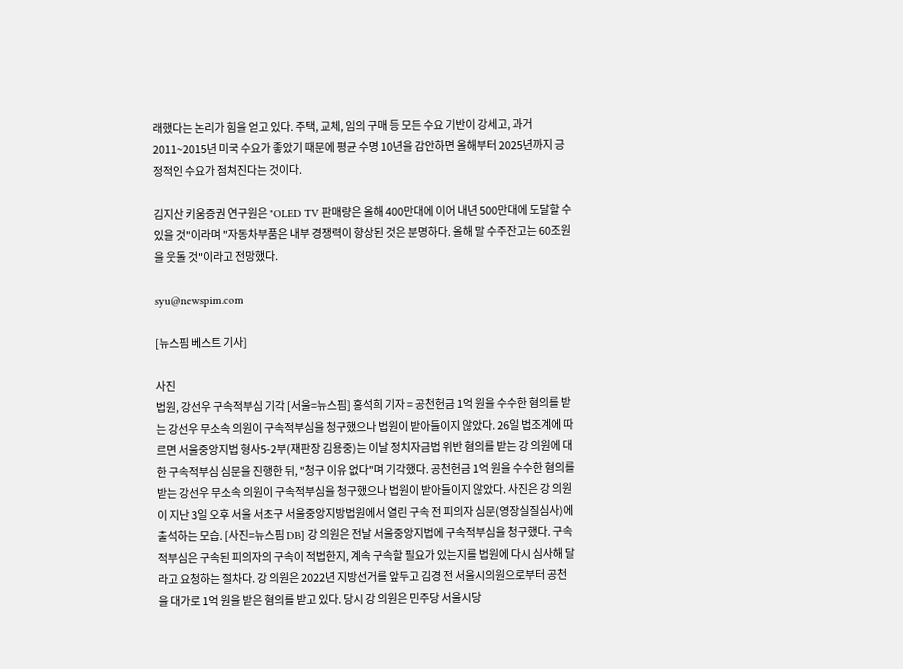래했다는 논리가 힘을 얻고 있다. 주택, 교체, 임의 구매 등 모든 수요 기반이 강세고, 과거 2011~2015년 미국 수요가 좋았기 때문에 평균 수명 10년을 감안하면 올해부터 2025년까지 긍정적인 수요가 점쳐진다는 것이다.

김지산 키움증권 연구원은 "OLED TV 판매량은 올해 400만대에 이어 내년 500만대에 도달할 수 있을 것"이라며 "자동차부품은 내부 경쟁력이 향상된 것은 분명하다. 올해 말 수주잔고는 60조원을 웃돌 것"이라고 전망했다.

syu@newspim.com

[뉴스핌 베스트 기사]

사진
법원, 강선우 구속적부심 기각 [서울=뉴스핌] 홍석희 기자 = 공천헌금 1억 원을 수수한 혐의를 받는 강선우 무소속 의원이 구속적부심을 청구했으나 법원이 받아들이지 않았다. 26일 법조계에 따르면 서울중앙지법 형사5-2부(재판장 김용중)는 이날 정치자금법 위반 혐의를 받는 강 의원에 대한 구속적부심 심문을 진행한 뒤, "청구 이유 없다"며 기각했다. 공천헌금 1억 원을 수수한 혐의를 받는 강선우 무소속 의원이 구속적부심을 청구했으나 법원이 받아들이지 않았다. 사진은 강 의원이 지난 3일 오후 서울 서초구 서울중앙지방법원에서 열린 구속 전 피의자 심문(영장실질심사)에 출석하는 모습. [사진=뉴스핌 DB] 강 의원은 전날 서울중앙지법에 구속적부심을 청구했다. 구속적부심은 구속된 피의자의 구속이 적법한지, 계속 구속할 필요가 있는지를 법원에 다시 심사해 달라고 요청하는 절차다. 강 의원은 2022년 지방선거를 앞두고 김경 전 서울시의원으로부터 공천을 대가로 1억 원을 받은 혐의를 받고 있다. 당시 강 의원은 민주당 서울시당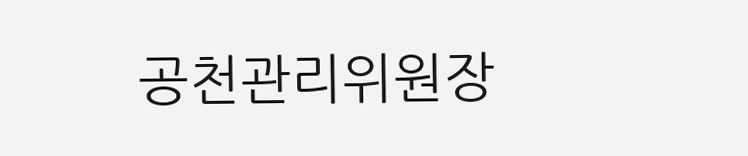공천관리위원장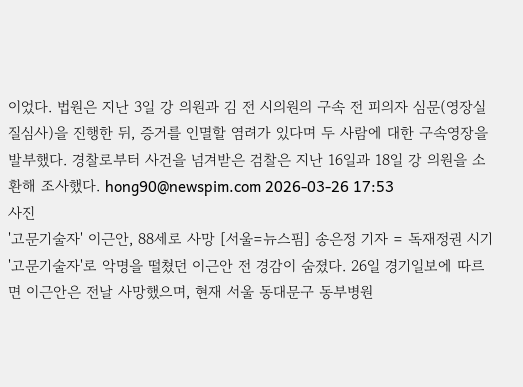이었다. 법원은 지난 3일 강 의원과 김 전 시의원의 구속 전 피의자 심문(영장실질심사)을 진행한 뒤, 증거를 인멸할 염려가 있다며 두 사람에 대한 구속영장을 발부했다. 경찰로부터 사건을 넘겨받은 검찰은 지난 16일과 18일 강 의원을 소환해 조사했다. hong90@newspim.com 2026-03-26 17:53
사진
'고문기술자' 이근안, 88세로 사망 [서울=뉴스핌] 송은정 기자 = 독재정권 시기 '고문기술자'로 악명을 떨쳤던 이근안 전 경감이 숨졌다. 26일 경기일보에 따르면 이근안은 전날 사망했으며, 현재 서울 동대문구 동부병원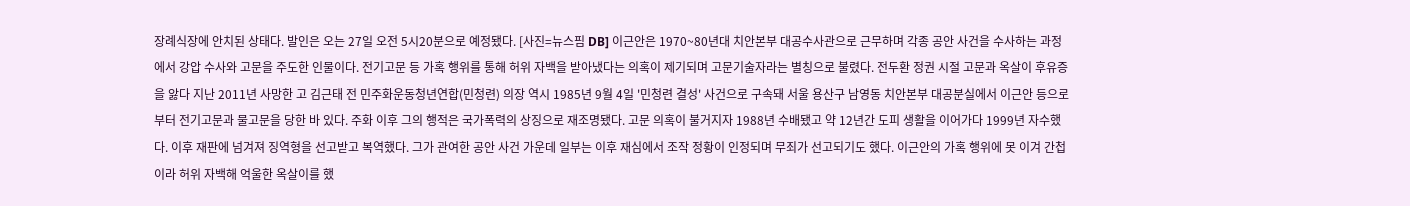장례식장에 안치된 상태다. 발인은 오는 27일 오전 5시20분으로 예정됐다. [사진=뉴스핌 DB] 이근안은 1970~80년대 치안본부 대공수사관으로 근무하며 각종 공안 사건을 수사하는 과정에서 강압 수사와 고문을 주도한 인물이다. 전기고문 등 가혹 행위를 통해 허위 자백을 받아냈다는 의혹이 제기되며 고문기술자라는 별칭으로 불렸다. 전두환 정권 시절 고문과 옥살이 후유증을 앓다 지난 2011년 사망한 고 김근태 전 민주화운동청년연합(민청련) 의장 역시 1985년 9월 4일 '민청련 결성' 사건으로 구속돼 서울 용산구 남영동 치안본부 대공분실에서 이근안 등으로부터 전기고문과 물고문을 당한 바 있다. 주화 이후 그의 행적은 국가폭력의 상징으로 재조명됐다. 고문 의혹이 불거지자 1988년 수배됐고 약 12년간 도피 생활을 이어가다 1999년 자수했다. 이후 재판에 넘겨져 징역형을 선고받고 복역했다. 그가 관여한 공안 사건 가운데 일부는 이후 재심에서 조작 정황이 인정되며 무죄가 선고되기도 했다. 이근안의 가혹 행위에 못 이겨 간첩이라 허위 자백해 억울한 옥살이를 했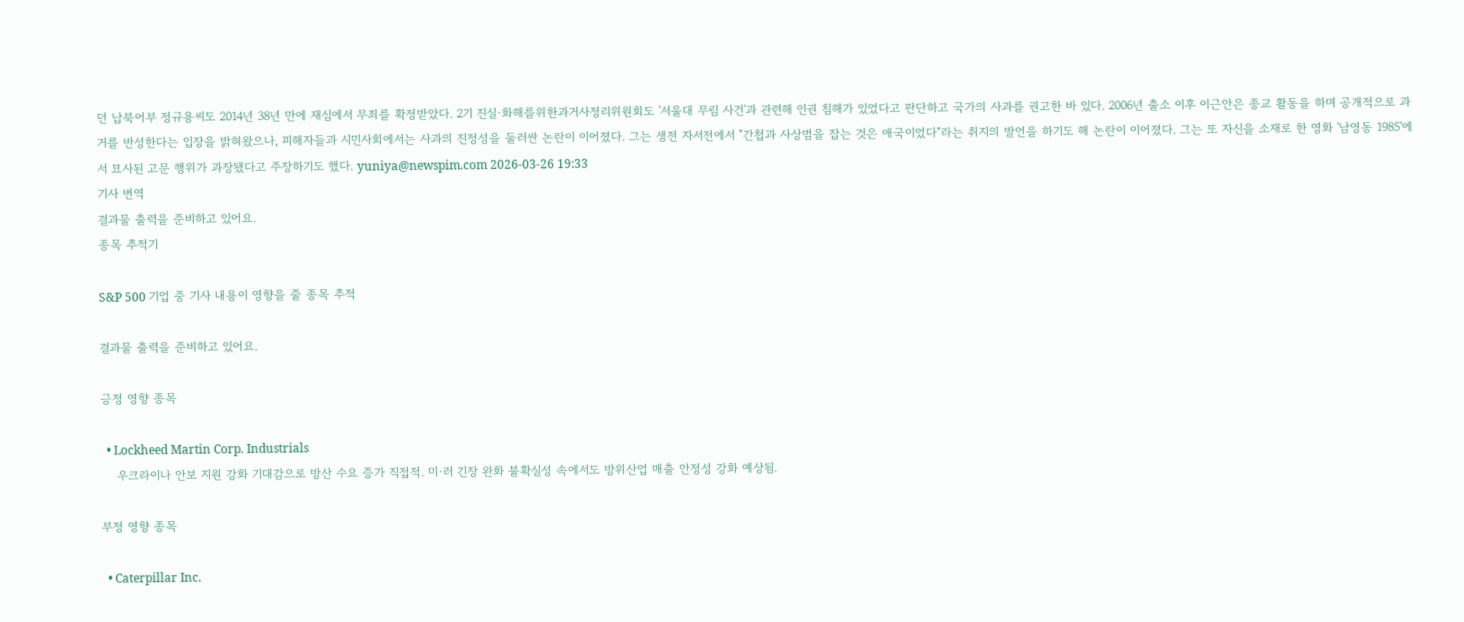던 납북어부 정규용씨도 2014년 38년 만에 재심에서 무죄를 확정받았다. 2기 진실·화해를위한과거사정리위원회도 '서울대 무림 사건'과 관련해 인권 침해가 있었다고 판단하고 국가의 사과를 권고한 바 있다. 2006년 출소 이후 이근안은 종교 활동을 하며 공개적으로 과거를 반성한다는 입장을 밝혀왔으나, 피해자들과 시민사회에서는 사과의 진정성을 둘러싼 논란이 이어졌다. 그는 생전 자서전에서 "간첩과 사상범을 잡는 것은 애국이었다"라는 취지의 발언을 하기도 해 논란이 이어졌다. 그는 또 자신을 소재로 한 영화 '남영동 1985'에서 묘사된 고문 행위가 과장됐다고 주장하기도 했다. yuniya@newspim.com 2026-03-26 19:33
기사 번역
결과물 출력을 준비하고 있어요.
종목 추적기

S&P 500 기업 중 기사 내용이 영향을 줄 종목 추적

결과물 출력을 준비하고 있어요.

긍정 영향 종목

  • Lockheed Martin Corp. Industrials
    우크라이나 안보 지원 강화 기대감으로 방산 수요 증가 직접적. 미·러 긴장 완화 불확실성 속에서도 방위산업 매출 안정성 강화 예상됨.

부정 영향 종목

  • Caterpillar Inc.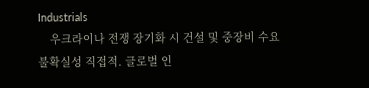Industrials
    우크라이나 전쟁 장기화 시 건설 및 중장비 수요 불확실성 직접적. 글로벌 인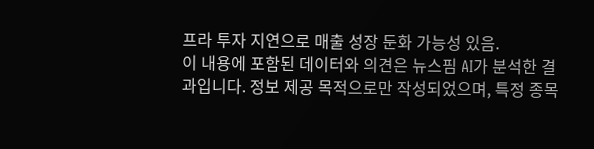프라 투자 지연으로 매출 성장 둔화 가능성 있음.
이 내용에 포함된 데이터와 의견은 뉴스핌 AI가 분석한 결과입니다. 정보 제공 목적으로만 작성되었으며, 특정 종목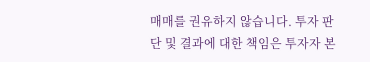매매를 권유하지 않습니다. 투자 판단 및 결과에 대한 책임은 투자자 본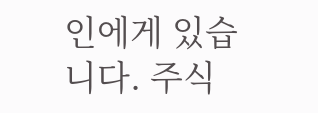인에게 있습니다. 주식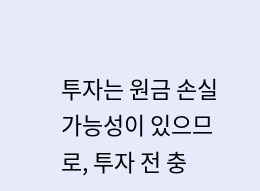투자는 원금 손실 가능성이 있으므로, 투자 전 충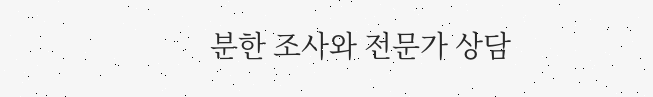분한 조사와 전문가 상담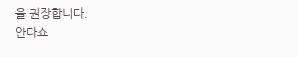을 권장합니다.
안다쇼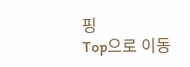핑
Top으로 이동